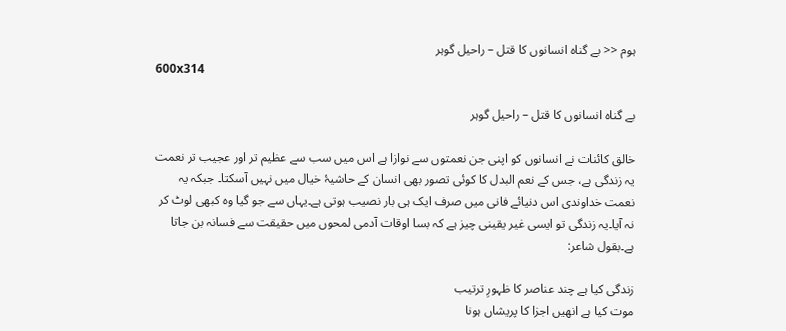ہوم << بے گناہ انسانوں کا قتل – راحیل گوہر
600x314

بے گناہ انسانوں کا قتل – راحیل گوہر

خالق کائنات نے انسانوں کو اپنی جن نعمتوں سے نوازا ہے اس میں سب سے عظیم تر اور عجیب تر نعمت یہ زندگی ہے، جس کے نعم البدل کا کوئی تصور بھی انسان کے حاشیۂ خیال میں نہیں آسکتا۔ جبکہ یہ نعمت خداوندی اس دنیائے فانی میں صرف ایک ہی بار نصیب ہوتی ہے۔یہاں سے جو گیا وہ کبھی لوٹ کر نہ آیا۔یہ زندگی تو ایسی غیر یقینی چیز ہے کہ بسا اوقات آدمی لمحوں میں حقیقت سے فسانہ بن جاتا ہے۔بقول شاعر:

زندگی کیا ہے چند عناصر کا ظہورِ ترتیب
موت کیا ہے انھیں اجزا کا پریشاں ہونا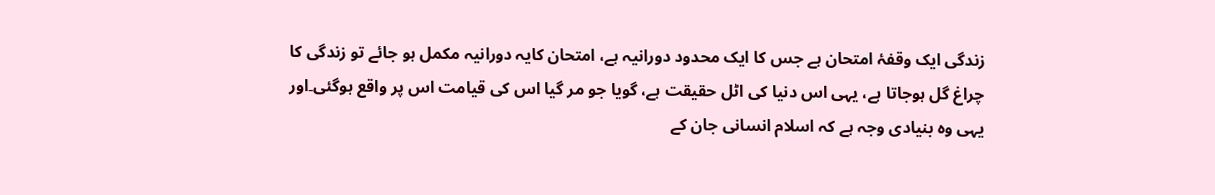زندگی ایک وقفۂ امتحان ہے جس کا ایک محدود دورانیہ ہے، امتحان کایہ دورانیہ مکمل ہو جائے تو زندگی کا چراغ گل ہوجاتا ہے، یہی اس دنیا کی اٹل حقیقت ہے، گویا جو مر گیا اس کی قیامت اس پر واقع ہوگئی۔اور یہی وہ بنیادی وجہ ہے کہ اسلام انسانی جان کے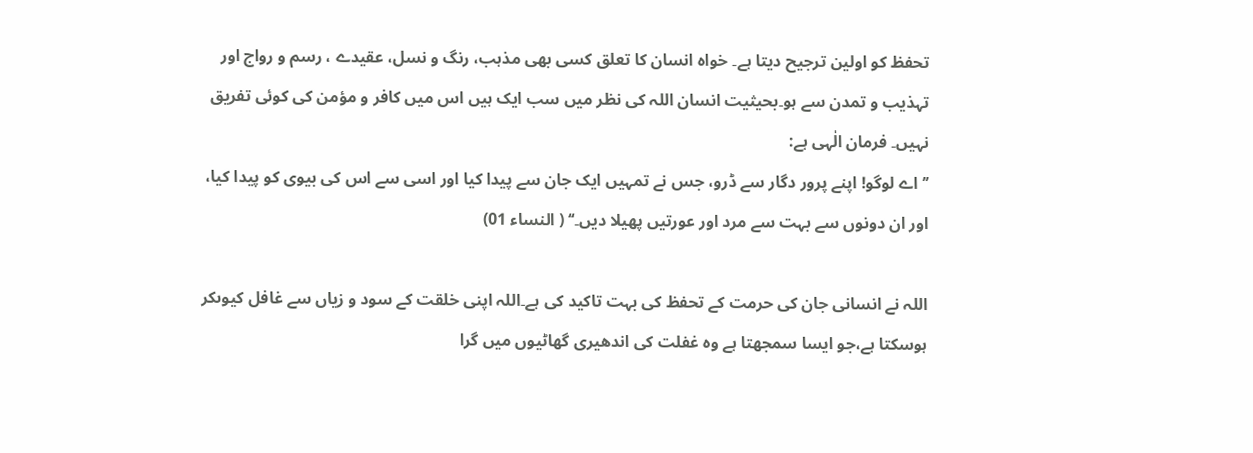تحفظ کو اولین ترجیح دیتا ہے۔ خواہ انسان کا تعلق کسی بھی مذہب، رنگ و نسل، عقیدے ، رسم و رواج اور تہذیب و تمدن سے ہو۔بحیثیت انسان اللہ کی نظر میں سب ایک ہیں اس میں کافر و مؤمن کی کوئی تفریق نہیں۔ فرمان الٰہی ہے:
’’ اے لوگو! اپنے پرور دگار سے ڈرو، جس نے تمہیں ایک جان سے پیدا کیا اور اسی سے اس کی بیوی کو پیدا کیا،
اور ان دونوں سے بہت سے مرد اور عورتیں پھیلا دیں۔‘‘ ( النساء 01)

اللہ نے انسانی جان کی حرمت کے تحفظ کی بہت تاکید کی ہے۔اللہ اپنی خلقت کے سود و زیاں سے غافل کیوںکر ہوسکتا ہے،جو ایسا سمجھتا ہے وہ غفلت کی اندھیری گھاٹیوں میں گرا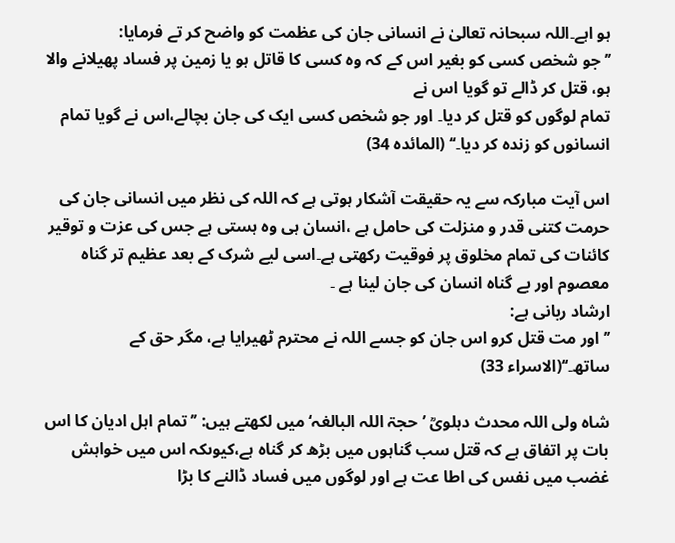ہو اہے۔اللہ سبحانہ تعالیٰ نے انسانی جان کی عظمت کو واضح کر تے فرمایا:
’’ جو شخص کسی کو بغیر اس کے کہ وہ کسی کا قاتل ہو یا زمین پر فساد پھیلانے والا ہو، قتل کر ڈالے تو گویا اس نے
تمام لوگوں کو قتل کر دیا۔ اور جو شخص کسی ایک کی جان بچالے،اس نے گویا تمام انسانوں کو زندہ کر دیا۔‘‘ (المائدہ 34)

اس آیت مبارکہ سے یہ حقیقت آشکار ہوتی ہے کہ اللہ کی نظر میں انسانی جان کی حرمت کتنی قدر و منزلت کی حامل ہے ،انسان ہی وہ ہستی ہے جس کی عزت و توقیر کائنات کی تمام مخلوق پر فوقیت رکھتی ہے۔اسی لیے شرک کے بعد عظیم تر گناہ معصوم اور بے گناہ انسان کی جان لینا ہے ۔
ارشاد ربانی ہے:
’’ اور مت قتل کرو اس جان کو جسے اللہ نے محترم ٹھیرایا ہے، مگر حق کے ساتھ۔‘‘(الاسراء 33)

شاہ ولی اللہ محدث دہلویؒ ’حجۃ اللہ البالغہ‘ میں لکھتے ہیں: ’’ تمام اہل ادیان کا اس بات پر اتفاق ہے کہ قتل سب گناہوں میں بڑھ کر گناہ ہے،کیوںکہ اس میں خواہش غضب میں نفس کی اطا عت ہے اور لوگوں میں فساد ڈالنے کا بڑا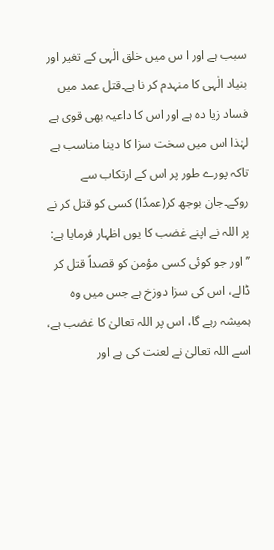سبب ہے اور ا س میں خلق الٰہی کے تغیر اور بنیاد الٰہی کا منہدم کر نا ہے۔قتل عمد میں فساد زیا دہ ہے اور اس کا داعیہ بھی قوی ہے لہٰذا اس میں سخت سزا کا دینا مناسب ہے تاکہ پورے طور پر اس کے ارتکاب سے روکے۔جان بوجھ کر(عمدًا) کسی کو قتل کر نے پر اللہ نے اپنے غضب کا یوں اظہار فرمایا ہے:
’’ اور جو کوئی کسی مؤمن کو قصداً قتل کر ڈالے، اس کی سزا دوزخ ہے جس میں وہ ہمیشہ رہے گا، اس پر اللہ تعالیٰ کا غضب ہے، اسے اللہ تعالیٰ نے لعنت کی ہے اور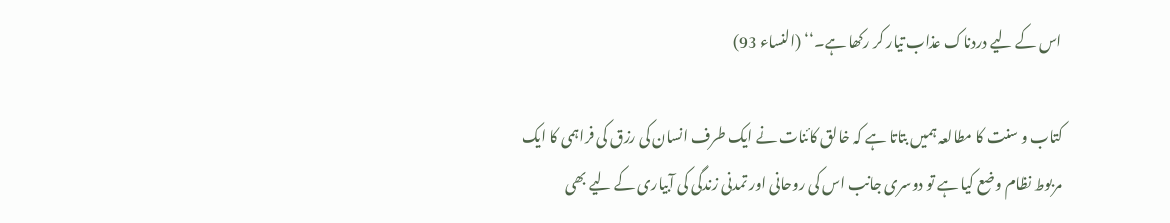اس کے لیے دردناک عذاب تیار کر رکھا ہے۔‘‘ (النساء 93)

کتاب و سنت کا مطالعہ ہمیں بتاتا ہے کہ خالق کائنات نے ایک طرف انسان کی رزق کی فراہمی کا ایک مربوط نظام وضع کیا ہے تو دوسری جانب اس کی روحانی اور تمدنی زندگی کی آبیاری کے لیے بھی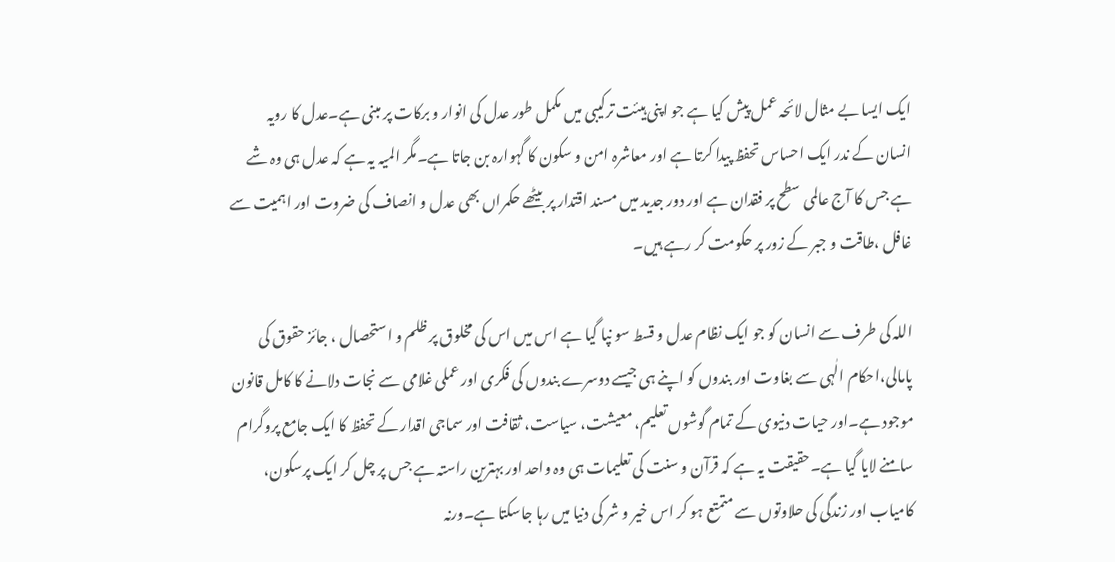ایک ایسا بے مثال لائحہ عمل پیش کیا ہے جو اپنی ہیئت ترکیبی میں مکمل طور عدل کی انوار و برکات پر مبنی ہے۔عدل کا رویہ انسان کے ندر ایک احساس تحفظ پیدا کرتا ہے اور معاشرہ امن و سکون کا گہوارہ بن جاتا ہے۔مگر المیہ یہ ہے کہ عدل ہی وہ شے ہے جس کا آج عالمی سطح پر فقدان ہے اور دور جدید میں مسند اقتدار پر بیٹھے حکمراں بھی عدل و انصاف کی ضروت اور اہمیت سے غافل ،طاقت و جبر کے زور پر حکومت کر رہے ہیں۔

اللہ کی طرف سے انسان کو جو ایک نظام عدل و قسط سو نپا گیا ہے اس میں اس کی مخلوق پر ظلم و استحصال ، جائز حقوق کی پامالی،احکام الٰہی سے بغاوت اور بندوں کو اپنے ہی جیسے دوسرے بندوں کی فکری اور عملی غلامی سے نجات دلانے کا کامل قانون موجود ہے۔اور حیات دنیوی کے تمام گوشوں تعلیم، معیشت، سیاست، ثقافت اور سماجی اقدار کے تحفظ کا ایک جامع پروگرام سامنے لایا گیا ہے۔حقیقت یہ ہے کہ قرآن و سنت کی تعلیمات ہی وہ واحد اور بہترین راستہ ہے جس پر چل کر ایک پرسکون، کامیاب اور زندگی کی حلاوتوں سے متمتع ہو کر اس خیر و شر کی دنیا میں رہا جاسکتا ہے۔ورنہ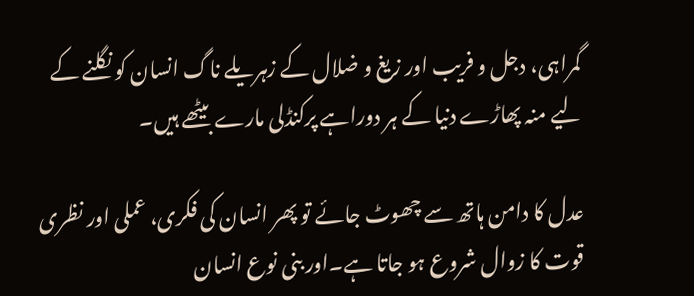گمراہی، دجل و فریب اور زیغ و ضلال کے زہریلے ناگ انسان کو نگلنے کے لیے منہ پھاڑے دنیا کے ہر دوراہے پرکنڈلی مارے بیٹھے ہیں۔

عدل کا دامن ہاتھ سے چھوٹ جائے تو پھر انسان کی فکری، عملی اور نظری قوت کا زوال شروع ہو جاتا ہے۔اور بنی نوع انسان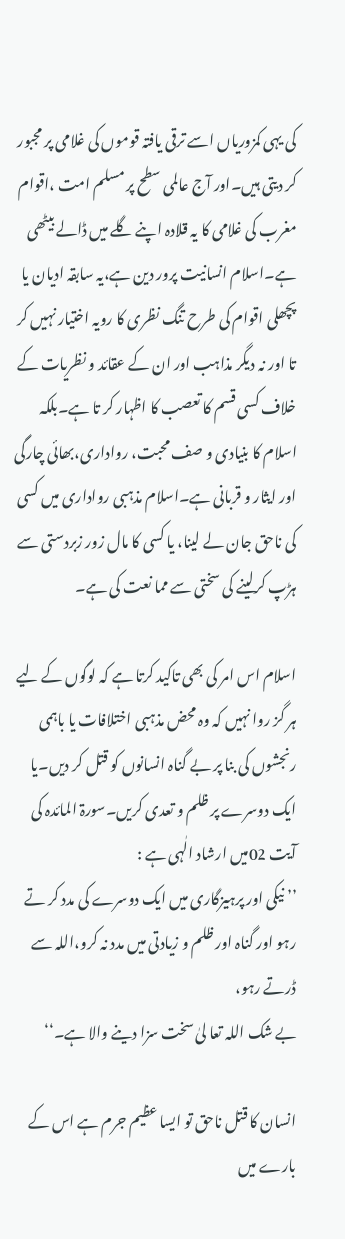کی یہی کمزوریاں اسے ترقی یافتہ قوموں کی غلامی پر مجبور کر دیتی ہیں۔اور آج عالمی سطح پر مسلم امت ،اقوام مغرب کی غلامی کا یہ قلادہ اپنے گلے میں ڈالے بیٹھی ہے۔اسلام انسانیت پرور دین ہے،یہ سابقہ ادیان یا پچھلی اقوام کی طرح تنگ نظری کا رویہ اختیار نہیں کر تا اور نہ دیگر مذاہب اور ان کے عقائد و نظریات کے خلاف کسی قسم کا تعصب کا اظہار کر تا ہے۔بلکہ اسلام کا بنیادی و صف محبت، رواداری،بھائی چارگی اور ایثار و قربانی ہے۔اسلام مذہبی رواداری میں کسی کی ناحق جان لے لینا، یا کسی کا مال زور زبردستی سے ہڑپ کرلینے کی سختی سے مما نعت کی ہے۔

اسلام اس امر کی بھی تاکید کرتا ہے کہ لوگوں کے لیے ہر گز روا نہیں کہ وہ محض مذہبی اختلافات یا باہمی رنجشوں کی بنا پر بے گناہ انسانوں کو قتل کر دیں۔یا ایک دوسرے پر ظلم و تعدی کریں۔سورۃ المائدہ کی آیت 02میں ارشاد الٰہی ہے :
’’ نیکی اور پرہیزگاری میں ایک دوسرے کی مدد کر تے رہو اور گناہ اور ظلم و زیادتی میں مدد نہ کرو،اللہ سے ڈرتے رہو،
بے شک اللہ تعا لیٰ سخت سزا دینے والا ہے۔‘‘

انسان کا قتل ناحق تو ایسا عظیم جرم ہے اس کے بارے میں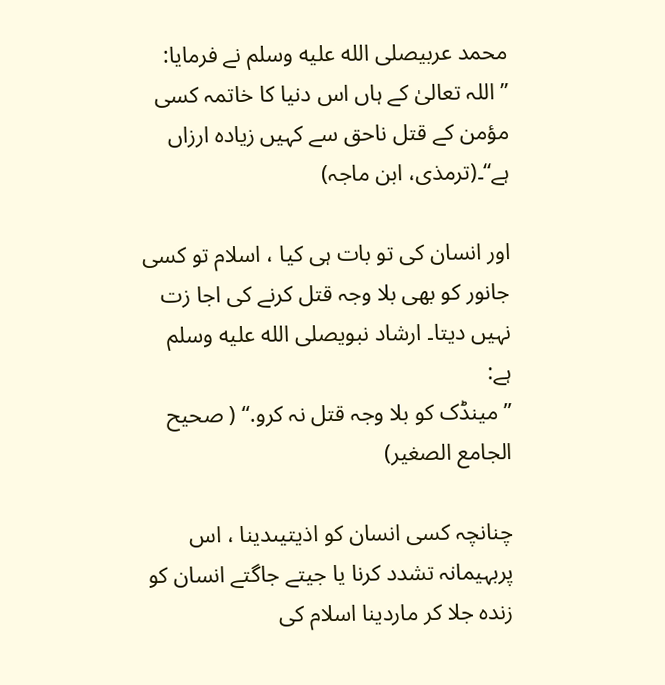محمد عربیصلى الله عليه وسلم نے فرمایا:
’’ اللہ تعالیٰ کے ہاں اس دنیا کا خاتمہ کسی مؤمن کے قتل ناحق سے کہیں زیادہ ارزاں ہے‘‘۔(ترمذی، ابن ماجہ)

اور انسان کی تو بات ہی کیا ، اسلام تو کسی جانور کو بھی بلا وجہ قتل کرنے کی اجا زت نہیں دیتا۔ ارشاد نبویصلى الله عليه وسلم ہے:
’’ مینڈک کو بلا وجہ قتل نہ کرو.‘‘ ( صحیح الجامع الصغیر)

چنانچہ کسی انسان کو اذیتیںدینا ، اس پربہیمانہ تشدد کرنا یا جیتے جاگتے انسان کو زندہ جلا کر ماردینا اسلام کی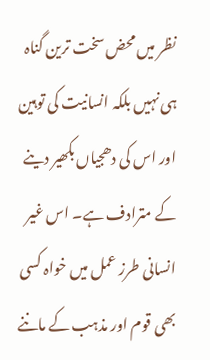نظر میں محض سخت ترین گناہ ہی نہیں بلکہ انسانیت کی توہین اور اس کی دھجیاں بکھیر دینے کے مترادف ہے۔ اس غیر انسانی طرز عمل میں خواہ کسی بھی قوم اور مذہب کے ماننے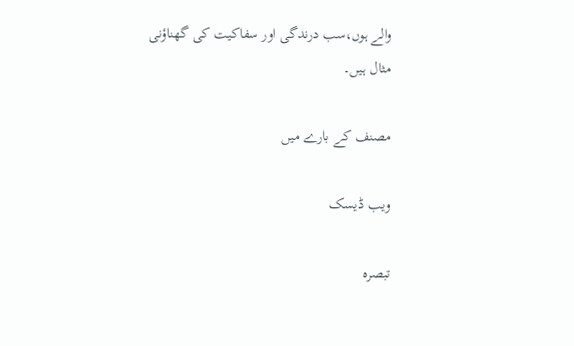والے ہوں،سب درندگی اور سفاکیت کی گھناؤنی مثال ہیں۔

مصنف کے بارے میں

ویب ڈیسک

تبصرہ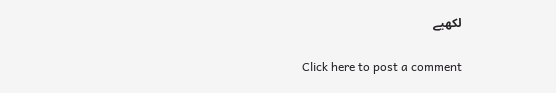لکھیے

Click here to post a comment